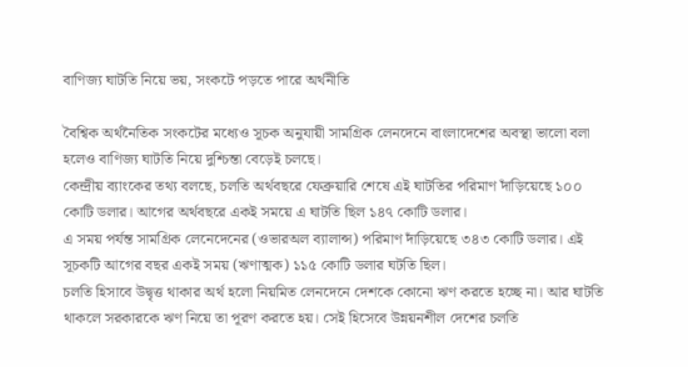বাণিজ্য ঘাটতি নিয়ে ভয়, সংকটে পড়তে পারে অর্থনীতি

বৈশ্বিক অর্থনৈতিক সংকটের মধ্যেও সূচক অনুযায়ী সামগ্রিক লেনদেনে বাংলাদেশের অবস্থা ভালো বলা হলেও বাণিজ্য ঘাটতি নিয়ে দুশ্চিন্তা বেড়েই চলছে।
কেন্দ্রীয় ব্যাংকের তথ্য বলছে, চলতি অর্থবছরে ফেব্রুয়ারি শেষে এই ঘাটতির পরিমাণ দাঁড়িয়েছে ১০০ কোটি ডলার। আগের অর্থবছরে একই সময়ে এ ঘাটতি ছিল ১৪৭ কোটি ডলার।
এ সময় পর্যন্ত সামগ্রিক লেনেদেনের (ওভারঅল ব্যালান্স) পরিমাণ দাঁড়িয়েছে ৩৪৩ কোটি ডলার। এই সূচকটি আগের বছর একই সময় (ঋণাত্মক) ১১৫ কোটি ডলার ঘটতি ছিল।
চলতি হিসাবে উদ্বৃত্ত থাকার অর্থ হলো নিয়মিত লেনদেনে দেশকে কোনো ঋণ করতে হচ্ছে না। আর ঘাটতি থাকলে সরকারকে ঋণ নিয়ে তা পূরণ করতে হয়। সেই হিসেবে উন্নয়নশীল দেশের চলতি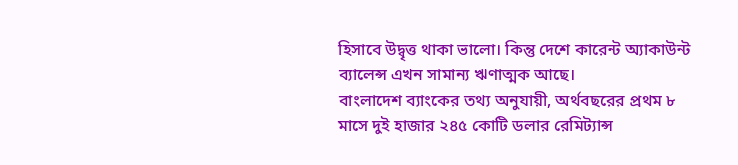হিসাবে উদ্বৃত্ত থাকা ভালো। কিন্তু দেশে কারেন্ট অ্যাকাউন্ট ব্যালেন্স এখন সামান্য ঋণাত্মক আছে।
বাংলাদেশ ব্যাংকের তথ্য অনুযায়ী, অর্থবছরের প্রথম ৮ মাসে দুই হাজার ২৪৫ কোটি ডলার রেমিট্যান্স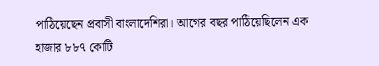পাঠিয়েছেন প্রবাসী বাংলাদেশিরা। আগের বছর পাঠিয়েছিলেন এক হাজার ৮৮৭ কোটি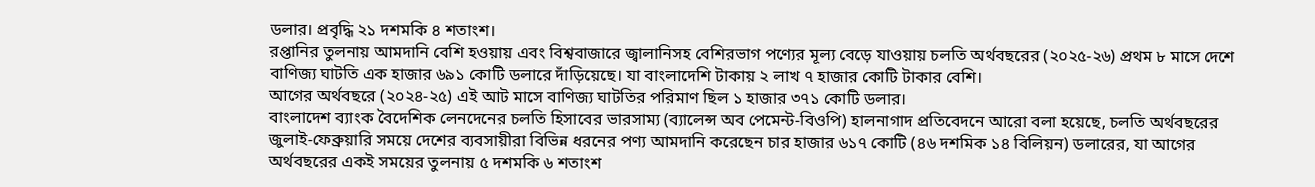ডলার। প্রবৃদ্ধি ২১ দশমকি ৪ শতাংশ।
রপ্তানির তুলনায় আমদানি বেশি হওয়ায় এবং বিশ্ববাজারে জ্বালানিসহ বেশিরভাগ পণ্যের মূল্য বেড়ে যাওয়ায় চলতি অর্থবছরের (২০২৫-২৬) প্রথম ৮ মাসে দেশে বাণিজ্য ঘাটতি এক হাজার ৬৯১ কোটি ডলারে দাঁড়িয়েছে। যা বাংলাদেশি টাকায় ২ লাখ ৭ হাজার কোটি টাকার বেশি।
আগের অর্থবছরে (২০২৪-২৫) এই আট মাসে বাণিজ্য ঘাটতির পরিমাণ ছিল ১ হাজার ৩৭১ কোটি ডলার।
বাংলাদেশ ব্যাংক বৈদেশিক লেনদেনের চলতি হিসাবের ভারসাম্য (ব্যালেন্স অব পেমেন্ট-বিওপি) হালনাগাদ প্রতিবেদনে আরো বলা হয়েছে, চলতি অর্থবছরের জুলাই-ফেব্রুয়ারি সময়ে দেশের ব্যবসায়ীরা বিভিন্ন ধরনের পণ্য আমদানি করেছেন চার হাজার ৬১৭ কোটি (৪৬ দশমিক ১৪ বিলিয়ন) ডলারের, যা আগের অর্থবছরের একই সময়ের তুলনায় ৫ দশমকি ৬ শতাংশ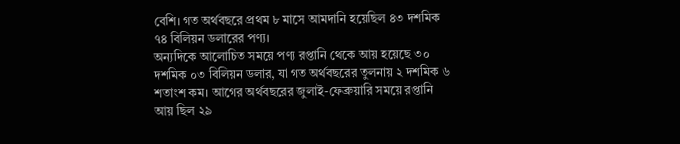বেশি। গত অর্থবছরে প্রথম ৮ মাসে আমদানি হয়েছিল ৪৩ দশমিক ৭৪ বিলিয়ন ডলারের পণ্য।
অন্যদিকে আলোচিত সময়ে পণ্য রপ্তানি থেকে আয় হয়েছে ৩০ দশমিক ০৩ বিলিয়ন ডলার, যা গত অর্থবছরের তুলনায় ২ দশমিক ৬ শতাংশ কম। আগের অর্থবছরের জুলাই-ফেব্রুয়ারি সময়ে রপ্তানি আয় ছিল ২৯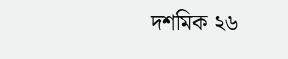দশমিক ২৬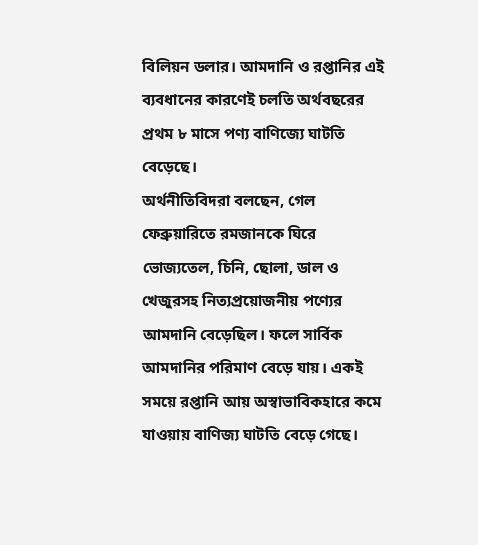বিলিয়ন ডলার। আমদানি ও রপ্তানির এই ব্যবধানের কারণেই চলতি অর্থবছরের প্রথম ৮ মাসে পণ্য বাণিজ্যে ঘাটতি বেড়েছে।
অর্থনীতিবিদরা বলছেন, গেল ফেব্রুয়ারিতে রমজানকে ঘিরে ভোজ্যতেল, চিনি, ছোলা, ডাল ও খেজুরসহ নিত্যপ্রয়োজনীয় পণ্যের আমদানি বেড়েছিল। ফলে সার্বিক আমদানির পরিমাণ বেড়ে যায়। একই সময়ে রপ্তানি আয় অস্বাভাবিকহারে কমে যাওয়ায় বাণিজ্য ঘাটতি বেড়ে গেছে।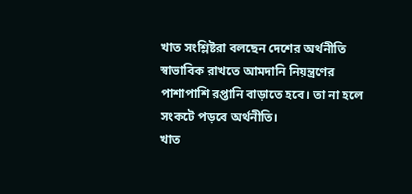খাত সংশ্লিষ্টরা বলছেন দেশের অর্থনীতি স্বাভাবিক রাখতে আমদানি নিয়ন্ত্রণের পাশাপাশি রপ্তানি বাড়াতে হবে। তা না হলে সংকটে পড়বে অর্থনীতি।
খাত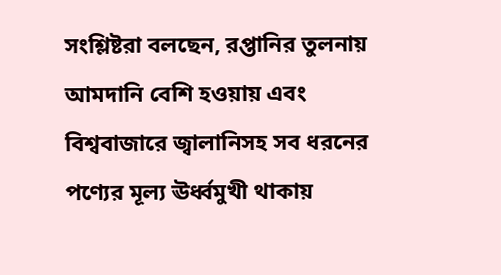সংশ্লিষ্টরা বলছেন, রপ্তানির তুলনায় আমদানি বেশি হওয়ায় এবং বিশ্ববাজারে জ্বালানিসহ সব ধরনের পণ্যের মূল্য ঊর্ধ্বমুখী থাকায়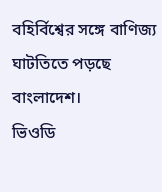বহির্বিশ্বের সঙ্গে বাণিজ্য ঘাটতিতে পড়ছে বাংলাদেশ।
ভিওডি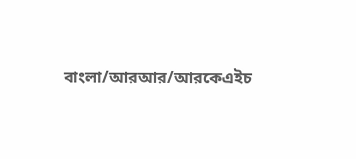বাংলা/আরআর/আরকেএইচ